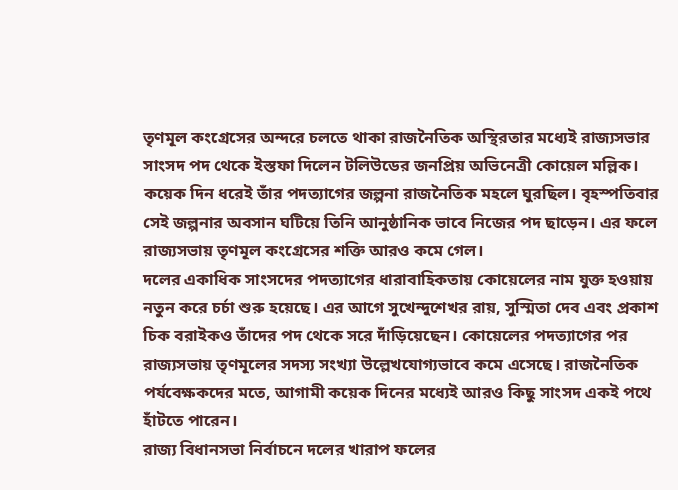তৃণমূল কংগ্রেসের অন্দরে চলতে থাকা রাজনৈতিক অস্থিরতার মধ্যেই রাজ্যসভার সাংসদ পদ থেকে ইস্তফা দিলেন টলিউডের জনপ্রিয় অভিনেত্রী কোয়েল মল্লিক। কয়েক দিন ধরেই তাঁর পদত্যাগের জল্পনা রাজনৈতিক মহলে ঘুরছিল। বৃহস্পতিবার সেই জল্পনার অবসান ঘটিয়ে তিনি আনুষ্ঠানিক ভাবে নিজের পদ ছাড়েন। এর ফলে রাজ্যসভায় তৃণমূল কংগ্রেসের শক্তি আরও কমে গেল।
দলের একাধিক সাংসদের পদত্যাগের ধারাবাহিকতায় কোয়েলের নাম যুক্ত হওয়ায় নতুন করে চর্চা শুরু হয়েছে। এর আগে সুখেন্দুশেখর রায়, সুস্মিতা দেব এবং প্রকাশ চিক বরাইকও তাঁদের পদ থেকে সরে দাঁড়িয়েছেন। কোয়েলের পদত্যাগের পর রাজ্যসভায় তৃণমূলের সদস্য সংখ্যা উল্লেখযোগ্যভাবে কমে এসেছে। রাজনৈতিক পর্যবেক্ষকদের মতে, আগামী কয়েক দিনের মধ্যেই আরও কিছু সাংসদ একই পথে হাঁটতে পারেন।
রাজ্য বিধানসভা নির্বাচনে দলের খারাপ ফলের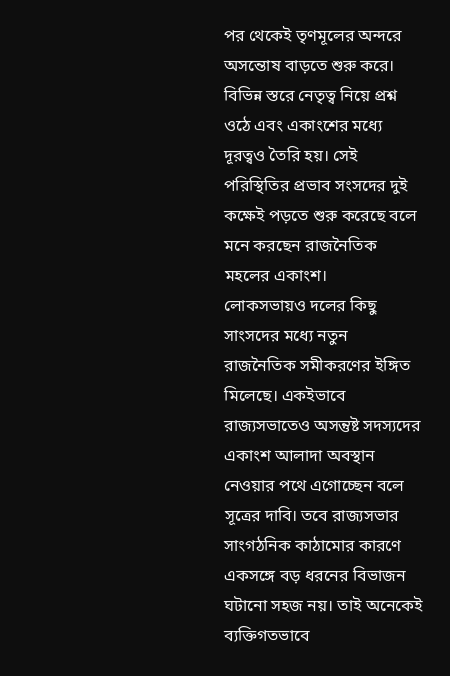পর থেকেই তৃণমূলের অন্দরে অসন্তোষ বাড়তে শুরু করে। বিভিন্ন স্তরে নেতৃত্ব নিয়ে প্রশ্ন ওঠে এবং একাংশের মধ্যে দূরত্বও তৈরি হয়। সেই পরিস্থিতির প্রভাব সংসদের দুই কক্ষেই পড়তে শুরু করেছে বলে মনে করছেন রাজনৈতিক মহলের একাংশ।
লোকসভায়ও দলের কিছু সাংসদের মধ্যে নতুন রাজনৈতিক সমীকরণের ইঙ্গিত মিলেছে। একইভাবে রাজ্যসভাতেও অসন্তুষ্ট সদস্যদের একাংশ আলাদা অবস্থান নেওয়ার পথে এগোচ্ছেন বলে সূত্রের দাবি। তবে রাজ্যসভার সাংগঠনিক কাঠামোর কারণে একসঙ্গে বড় ধরনের বিভাজন ঘটানো সহজ নয়। তাই অনেকেই ব্যক্তিগতভাবে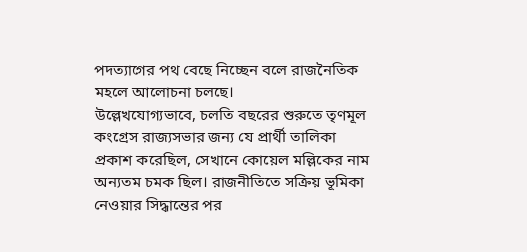পদত্যাগের পথ বেছে নিচ্ছেন বলে রাজনৈতিক মহলে আলোচনা চলছে।
উল্লেখযোগ্যভাবে, চলতি বছরের শুরুতে তৃণমূল কংগ্রেস রাজ্যসভার জন্য যে প্রার্থী তালিকা প্রকাশ করেছিল, সেখানে কোয়েল মল্লিকের নাম অন্যতম চমক ছিল। রাজনীতিতে সক্রিয় ভূমিকা নেওয়ার সিদ্ধান্তের পর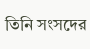তিনি সংসদের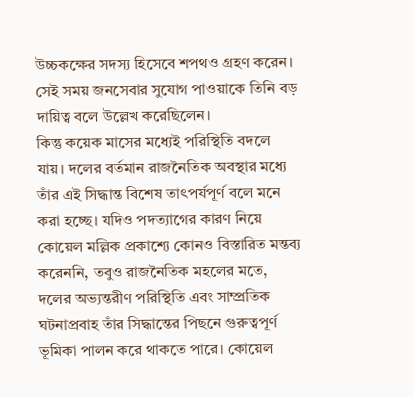উচ্চকক্ষের সদস্য হিসেবে শপথও গ্রহণ করেন। সেই সময় জনসেবার সুযোগ পাওয়াকে তিনি বড় দায়িত্ব বলে উল্লেখ করেছিলেন।
কিন্তু কয়েক মাসের মধ্যেই পরিস্থিতি বদলে যায়। দলের বর্তমান রাজনৈতিক অবস্থার মধ্যে তাঁর এই সিদ্ধান্ত বিশেষ তাৎপর্যপূর্ণ বলে মনে করা হচ্ছে। যদিও পদত্যাগের কারণ নিয়ে কোয়েল মল্লিক প্রকাশ্যে কোনও বিস্তারিত মন্তব্য করেননি, তবুও রাজনৈতিক মহলের মতে, দলের অভ্যন্তরীণ পরিস্থিতি এবং সাম্প্রতিক ঘটনাপ্রবাহ তাঁর সিদ্ধান্তের পিছনে গুরুত্বপূর্ণ ভূমিকা পালন করে থাকতে পারে। কোয়েল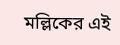মল্লিকের এই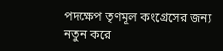পদক্ষেপ তৃণমূল কংগ্রেসের জন্য নতুন করে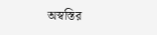অস্বস্তির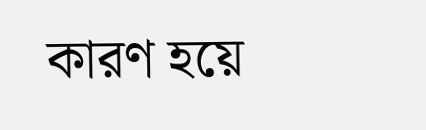কারণ হয়ে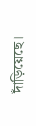দাঁড়িয়েছে।